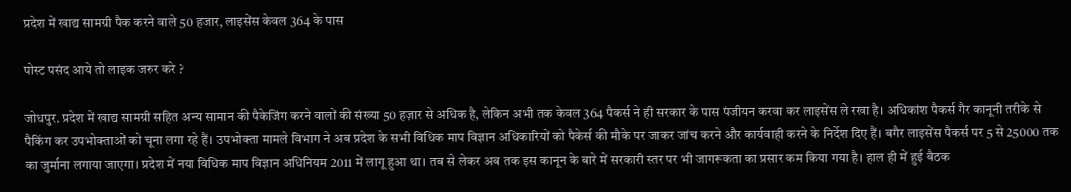प्रदेश में खाद्य सामग्री पैक करने वाले 50 हजार, लाइसेंस केवल 364 के पास

पोस्ट पसंद आये तो लाइक जरुर करे ?

जोधपुर. प्रदेश में खाद्य सामग्री सहित अन्य सामान की पैकेजिंग करने वालों की संख्या 50 हज़ार से अधिक है, लेकिन अभी तक केवल 364 पैकर्स ने ही सरकार के पास पंजीयन करवा कर लाइसेंस ले रखा है। अधिकांश पैकर्स गैर कानूनी तरीके से पैकिंग कर उपभोक्ताओं को चूना लगा रहे हैं। उपभोक्ता मामले विभाग ने अब प्रदेश के सभी विधिक माप विज्ञान अधिकारियों को पैकेर्स की मौके पर जाकर जांच करने और कार्यवाही करने के निर्देश दिए हैं। बगैर लाइसेंस पैकर्स पर 5 से 25000 तक का जुर्माना लगाया जाएगा। प्रदेश में नया विधिक माप विज्ञान अधिनियम 2011 में लागू हुआ था। तब से लेकर अब तक इस कानून के बारे में सरकारी स्तर पर भी जागरूकता का प्रसार कम किया गया है। हाल ही में हुई बैठक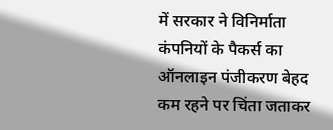में सरकार ने विनिर्माता कंपनियों के पैकर्स का ऑनलाइन पंजीकरण बेहद कम रहने पर चिंता जताकर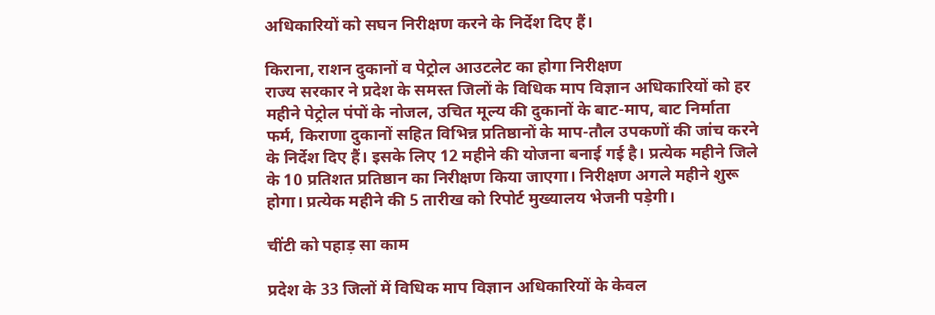अधिकारियों को सघन निरीक्षण करने के निर्देश दिए हैं।

किराना, राशन दुकानों व पेट्रोल आउटलेट का होगा निरीक्षण
राज्य सरकार ने प्रदेश के समस्त जिलों के विधिक माप विज्ञान अधिकारियों को हर महीने पेट्रोल पंपों के नोजल, उचित मूल्य की दुकानों के बाट-माप, बाट निर्माता फर्म, किराणा दुकानों सहित विभिन्न प्रतिष्ठानों के माप-तौल उपकणों की जांच करने के निर्देश दिए हैं। इसके लिए 12 महीने की योजना बनाई गई है। प्रत्येक महीने जिले के 10 प्रतिशत प्रतिष्ठान का निरीक्षण किया जाएगा। निरीक्षण अगले महीने शुरू होगा। प्रत्येक महीने की 5 तारीख को रिपोर्ट मुख्यालय भेजनी पड़ेगी।

चींटी को पहाड़ सा काम

प्रदेश के 33 जिलों में विधिक माप विज्ञान अधिकारियों के केवल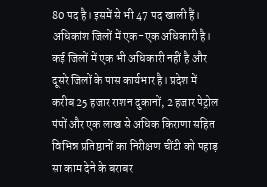80 पद है। इसमें से भी 47 पद खाली हैं। अधिकांश जिलों में एक-एक अधिकारी है। कई जिलों में एक भी अधिकारी नहीं है और दूसरे जिलों के पास कार्यभार है। प्रदेश में करीब 25 हजार राशन दुकानों, 2 हजार पेट्रोल पंपों और एक लाख से अधिक किराणा सहित विभिन्न प्रतिष्ठानों का निरीक्षण चींटी को पहाड़ सा काम देने के बराबर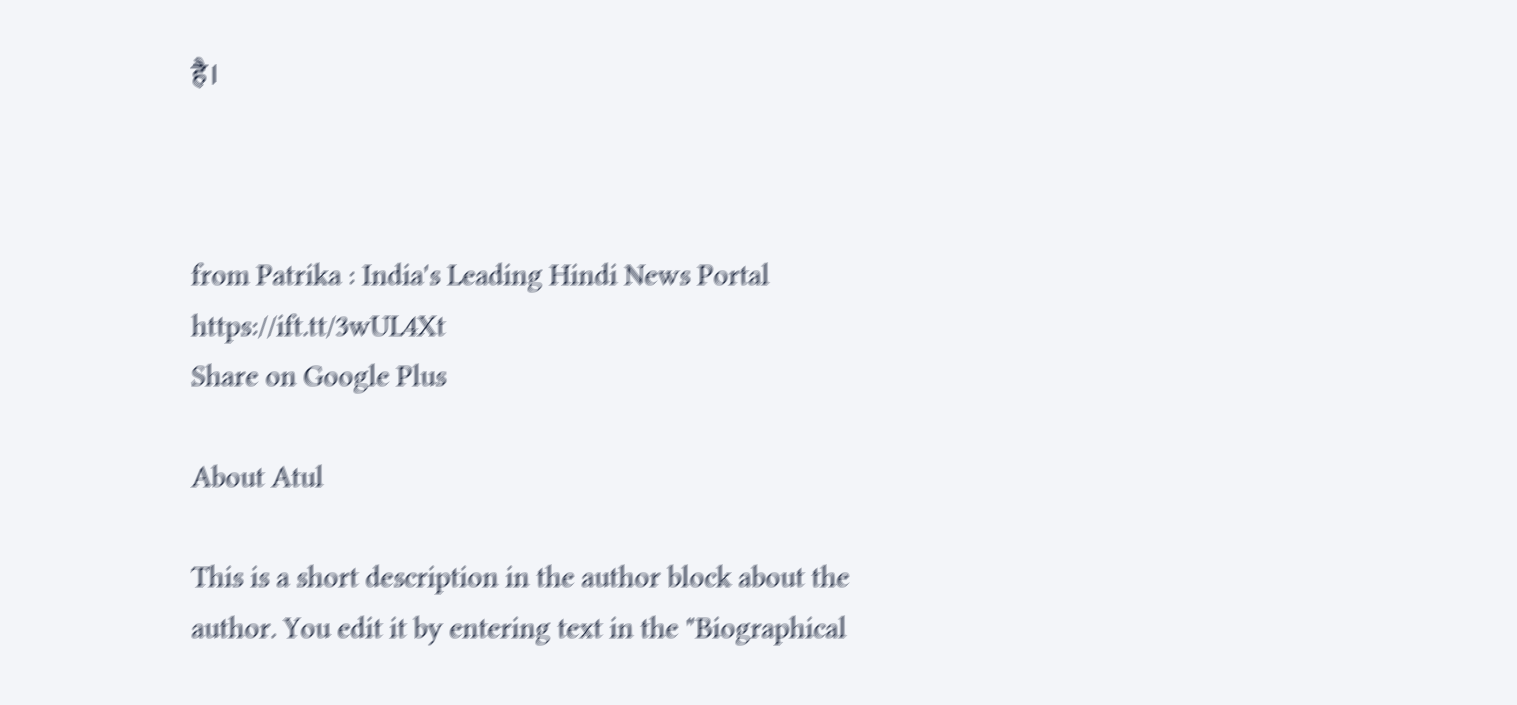है।



from Patrika : India's Leading Hindi News Portal https://ift.tt/3wUL4Xt
Share on Google Plus

About Atul

This is a short description in the author block about the author. You edit it by entering text in the "Biographical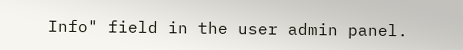Info" field in the user admin panel.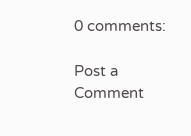0 comments:

Post a Comment